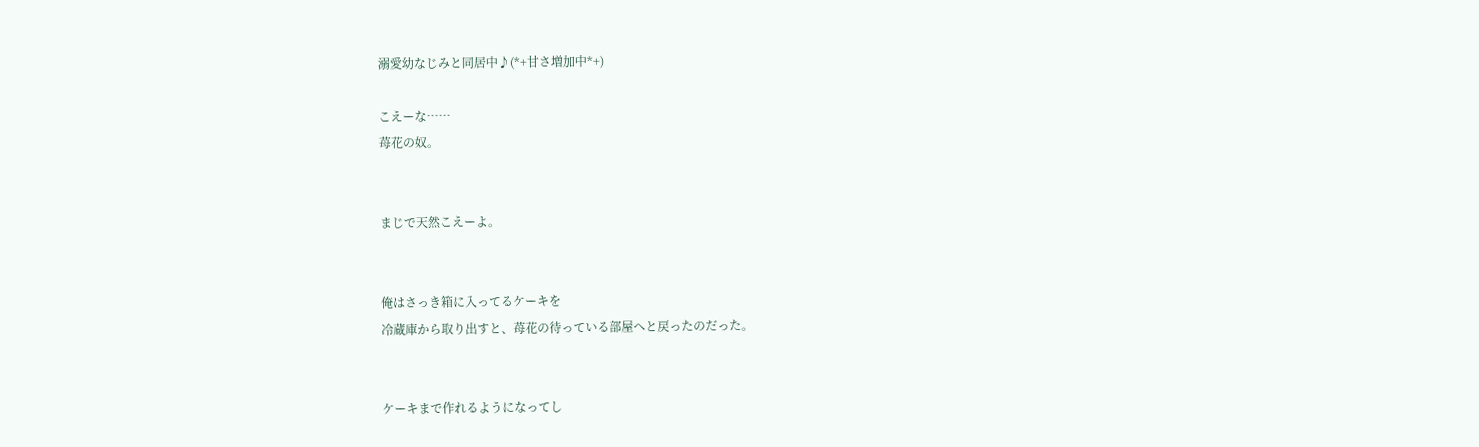溺愛幼なじみと同居中♪(*+甘さ増加中*+)

こえーな……
苺花の奴。


まじで天然こえーよ。


俺はさっき箱に入ってるケーキを
冷蔵庫から取り出すと、苺花の待っている部屋へと戻ったのだった。


ケーキまで作れるようになってし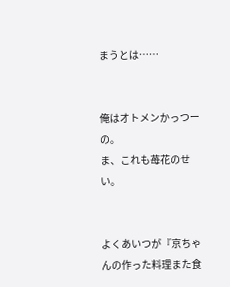まうとは……


俺はオトメンかっつーの。
ま、これも苺花のせい。


よくあいつが『京ちゃんの作った料理また食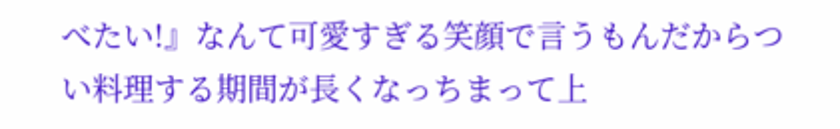べたい!』なんて可愛すぎる笑顔で言うもんだからつい料理する期間が長くなっちまって上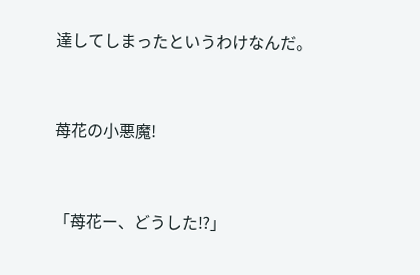達してしまったというわけなんだ。


苺花の小悪魔!


「苺花ー、どうした⁉」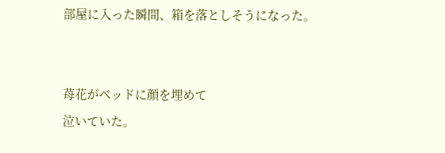部屋に入った瞬間、箱を落としそうになった。


苺花がベッドに顔を埋めて
泣いていた。